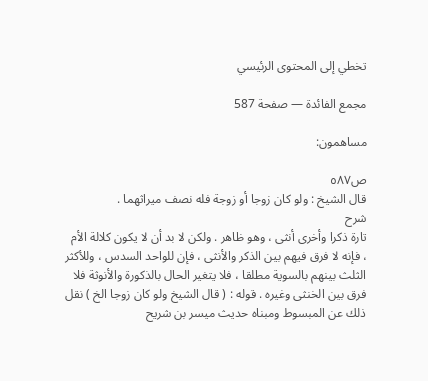تخطي إلى المحتوى الرئيسي

مجمع الفائدة — صفحة 587

مساهمون:

ص٥٨٧
قال الشيخ : ولو كان زوجا أو زوجة فله نصف ميراثهما .
شرح
تارة ذكرا وأخرى أنثى ، وهو ظاهر . ولكن لا بد أن لا يكون كلالة الأم ، فإنه لا فرق فيهم بين الذكر والأنثى ، فإن للواحد السدس ، وللأكثر الثلث بينهم بالسوية مطلقا ، فلا يتغير الحال بالذكورة والأنوثة فلا فرق بين الخنثى وغيره . قوله : ( قال الشيخ ولو كان زوجا الخ ) نقل ذلك عن المبسوط ومبناه حديث ميسر بن شريح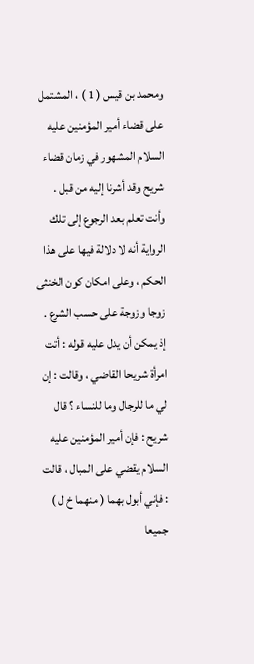ومحمد بن قيس ( 1 ) ، المشتمل على قضاء أمير المؤمنين عليه السلام المشهور في زمان قضاء شريح وقد أشرنا إليه من قبل . وأنت تعلم بعد الرجوع إلى تلك الرواية أنه لا دلالة فيها على هذا الحكم ، وعلى امكان كون الخنثى زوجا وزوجة على حسب الشرع . إذ يمكن أن يدل عليه قوله : أتت امرأة شريحا القاضي ، وقالت : إن لي ما للرجال وما للنساء ؟ قال شريح : فإن أمير المؤمنين عليه السلام يقضي على المبال ، قالت : فإني أبول بهما ( منهما خ ل ) جميعا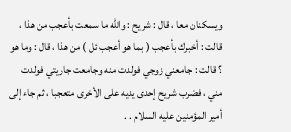ويسكنان معا ، قال : شريح : والله ما سمعت بأعجب من هذا ، قالت : أخبرك بأعجب ( بما هو أعجب ئل ) من هذا ، قال : وما هو ؟ قالت : جامعني زوجي فولدت منه وجامعت جاريتي فولدت مني ، فضرب شريح إحدى يديه على الأخرى متعجبا ، ثم جاء إلى أمير المؤمنين عليه السلام . .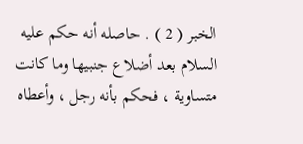الخبر ( 2 ) . حاصله أنه حكم عليه السلام بعد أضلاع جنبيها وما كانت متساوية ، فحكم بأنه رجل ، وأعطاه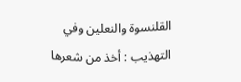القلنسوة والنعلين وفي التهذيب : أخذ من شعرها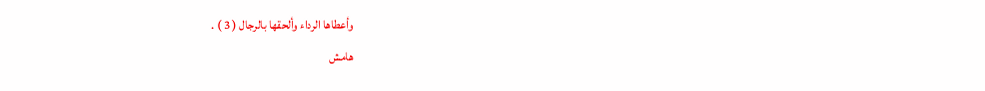وأعطاها الرداء وألحقها بالرجال ( 3 ) .
هامش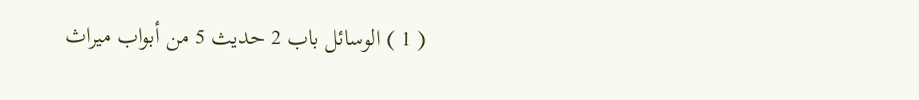( 1 ) الوسائل باب 2 حديث 5 من أبواب ميراث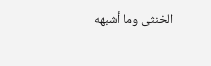الخنثى وما أشبهه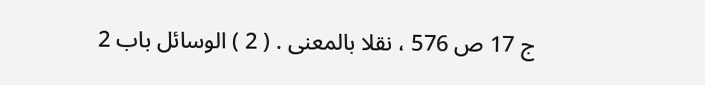ج 17 ص 576 ، نقلا بالمعنى . ( 2 ) الوسائل باب 2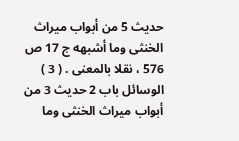حديث 5 من أبواب ميراث الخنثى وما أشبهه ج 17 ص 576 ، نقلا بالمعنى . ( 3 ) الوسائل باب 2 حديث 3 من أبواب ميراث الخنثى وما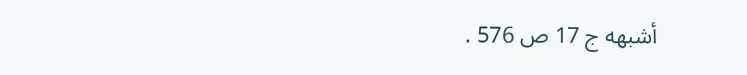أشبهه ج 17 ص 576 .